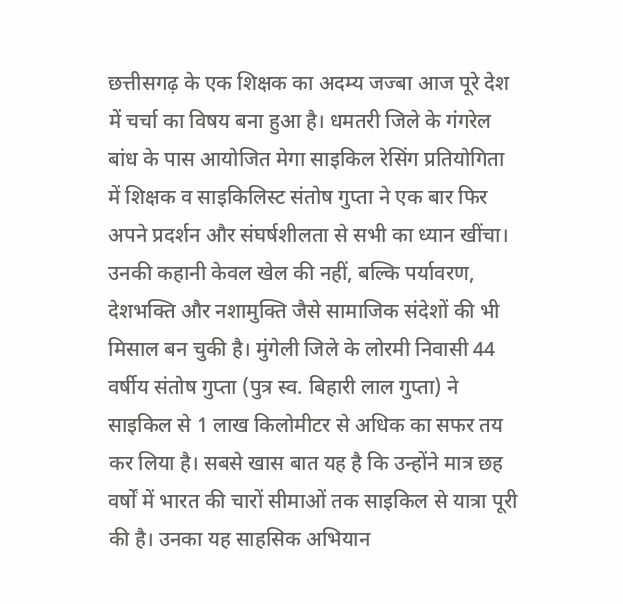छत्तीसगढ़ के एक शिक्षक का अदम्य जज्बा आज पूरे देश में चर्चा का विषय बना हुआ है। धमतरी जिले के गंगरेल बांध के पास आयोजित मेगा साइकिल रेसिंग प्रतियोगिता में शिक्षक व साइकिलिस्ट संतोष गुप्ता ने एक बार फिर अपने प्रदर्शन और संघर्षशीलता से सभी का ध्यान खींचा।
उनकी कहानी केवल खेल की नहीं, बल्कि पर्यावरण, देशभक्ति और नशामुक्ति जैसे सामाजिक संदेशों की भी मिसाल बन चुकी है। मुंगेली जिले के लोरमी निवासी 44 वर्षीय संतोष गुप्ता (पुत्र स्व. बिहारी लाल गुप्ता) ने साइकिल से 1 लाख किलोमीटर से अधिक का सफर तय कर लिया है। सबसे खास बात यह है कि उन्होंने मात्र छह वर्षों में भारत की चारों सीमाओं तक साइकिल से यात्रा पूरी की है। उनका यह साहसिक अभियान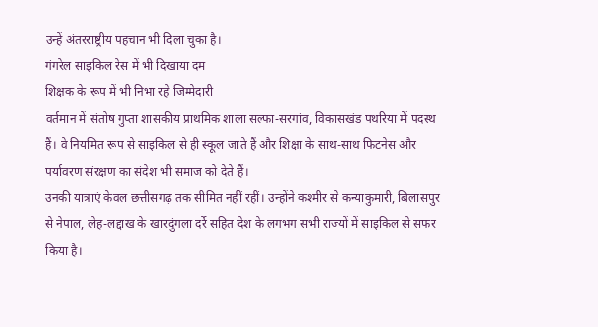उन्हें अंतरराष्ट्रीय पहचान भी दिला चुका है।
गंगरेल साइकिल रेस में भी दिखाया दम
शिक्षक के रूप में भी निभा रहे जिम्मेदारी
वर्तमान में संतोष गुप्ता शासकीय प्राथमिक शाला सल्फा-सरगांव, विकासखंड पथरिया में पदस्थ हैं। वे नियमित रूप से साइकिल से ही स्कूल जाते हैं और शिक्षा के साथ-साथ फिटनेस और पर्यावरण संरक्षण का संदेश भी समाज को देते हैं।
उनकी यात्राएं केवल छत्तीसगढ़ तक सीमित नहीं रहीं। उन्होंने कश्मीर से कन्याकुमारी, बिलासपुर से नेपाल, लेह-लद्दाख के खारदुंगला दर्रे सहित देश के लगभग सभी राज्यों में साइकिल से सफर किया है।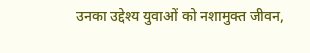उनका उद्देश्य युवाओं को नशामुक्त जीवन,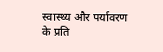स्वास्थ्य और पर्यावरण के प्रति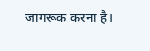जागरूक करना है।